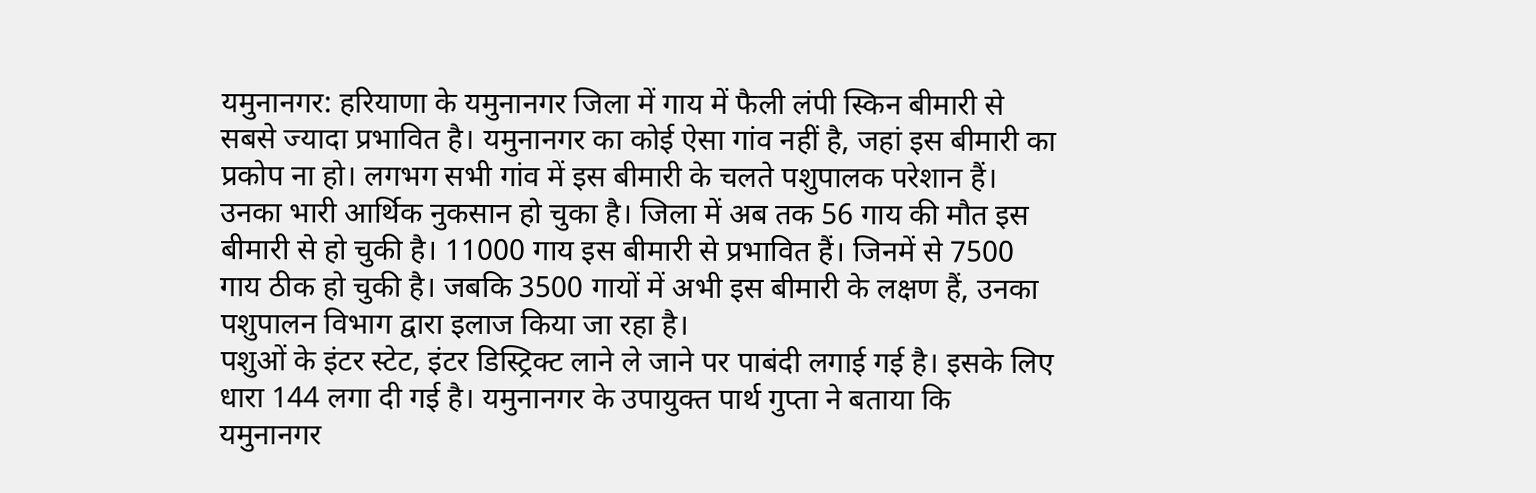यमुनानगर: हरियाणा के यमुनानगर जिला में गाय में फैली लंपी स्किन बीमारी से सबसे ज्यादा प्रभावित है। यमुनानगर का कोई ऐसा गांव नहीं है, जहां इस बीमारी का प्रकोप ना हो। लगभग सभी गांव में इस बीमारी के चलते पशुपालक परेशान हैं। उनका भारी आर्थिक नुकसान हो चुका है। जिला में अब तक 56 गाय की मौत इस बीमारी से हो चुकी है। 11000 गाय इस बीमारी से प्रभावित हैं। जिनमें से 7500 गाय ठीक हो चुकी है। जबकि 3500 गायों में अभी इस बीमारी के लक्षण हैं, उनका पशुपालन विभाग द्वारा इलाज किया जा रहा है।
पशुओं के इंटर स्टेट, इंटर डिस्ट्रिक्ट लाने ले जाने पर पाबंदी लगाई गई है। इसके लिए धारा 144 लगा दी गई है। यमुनानगर के उपायुक्त पार्थ गुप्ता ने बताया कि यमुनानगर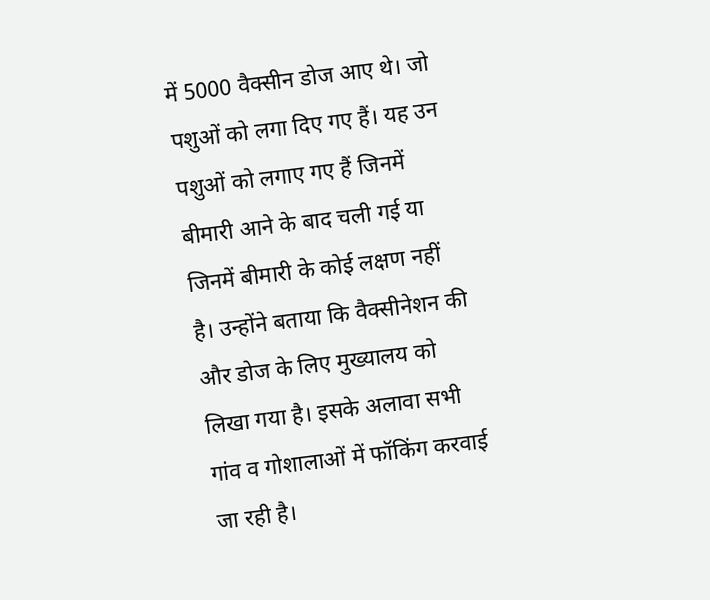में 5000 वैक्सीन डोज आए थे। जो पशुओं को लगा दिए गए हैं। यह उन पशुओं को लगाए गए हैं जिनमें बीमारी आने के बाद चली गई या जिनमें बीमारी के कोई लक्षण नहीं है। उन्होंने बताया कि वैक्सीनेशन की और डोज के लिए मुख्यालय को लिखा गया है। इसके अलावा सभी गांव व गोशालाओं में फॉकिंग करवाई जा रही है।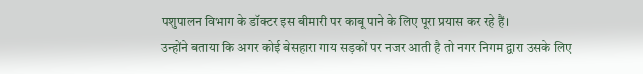पशुपालन विभाग के डॉक्टर इस बीमारी पर काबू पाने के लिए पूरा प्रयास कर रहे हैं।
उन्होंने बताया कि अगर कोई बेसहारा गाय सड़कों पर नजर आती है तो नगर निगम द्वारा उसके लिए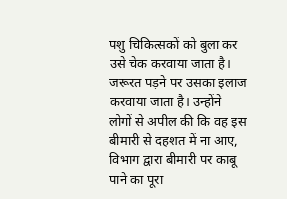पशु चिकित्सकों को बुला कर उसे चेक करवाया जाता है। जरूरत पड़ने पर उसका इलाज करवाया जाता है। उन्होंने लोगों से अपील की कि वह इस बीमारी से दहशत में ना आए, विभाग द्वारा बीमारी पर काबू पाने का पूरा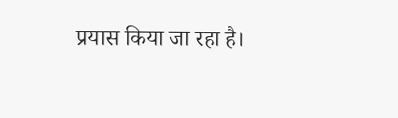प्रयास किया जा रहा है।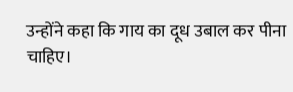उन्होंने कहा कि गाय का दूध उबाल कर पीना चाहिए।